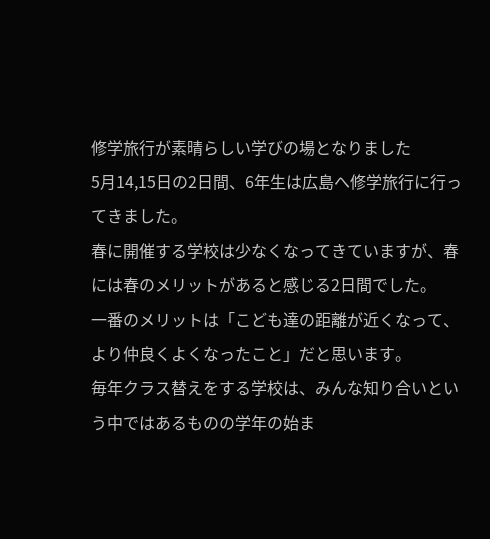修学旅行が素晴らしい学びの場となりました
5月14,15日の2日間、6年生は広島へ修学旅行に行ってきました。
春に開催する学校は少なくなってきていますが、春には春のメリットがあると感じる2日間でした。
一番のメリットは「こども達の距離が近くなって、より仲良くよくなったこと」だと思います。
毎年クラス替えをする学校は、みんな知り合いという中ではあるものの学年の始ま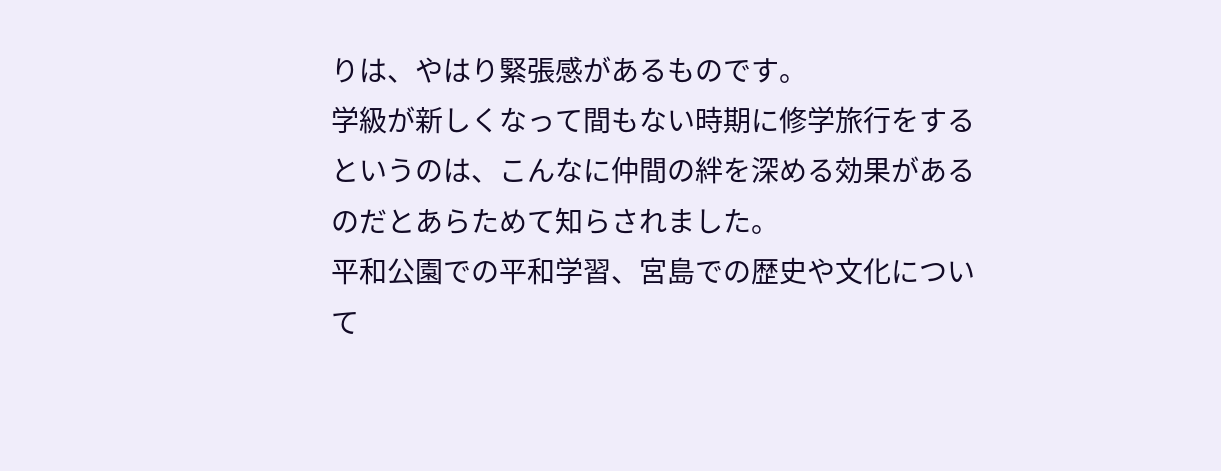りは、やはり緊張感があるものです。
学級が新しくなって間もない時期に修学旅行をするというのは、こんなに仲間の絆を深める効果があるのだとあらためて知らされました。
平和公園での平和学習、宮島での歴史や文化について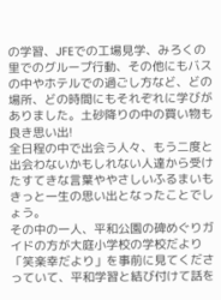の学習、JFEでの工場見学、みろくの里でのグループ行動、その他にもバスの中やホテルでの過ごし方など、どの場所、どの時間にもそれぞれに学びがありました。土砂降りの中の買い物も良き思い出!
全日程の中で出会う人々、もう二度と出会わないかもしれない人達から受けたすてきな言葉ややさしいふるまいもきっと一生の思い出となったことでしょう。
その中の一人、平和公園の碑めぐりガイドの方が大庭小学校の学校だより「笑楽幸だより」を事前に見てくださっていて、平和学習と結び付けて話を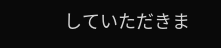していただきま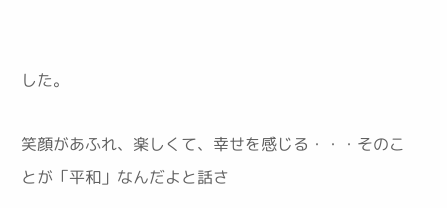した。

笑顔があふれ、楽しくて、幸せを感じる・・・そのことが「平和」なんだよと話さ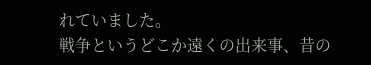れていました。
戦争というどこか遠くの出来事、昔の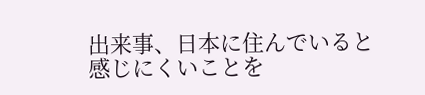出来事、日本に住んでいると感じにくいことを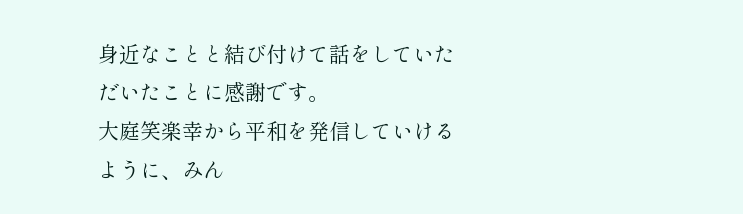身近なことと結び付けて話をしていただいたことに感謝です。
大庭笑楽幸から平和を発信していけるように、みん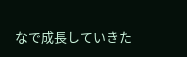なで成長していきた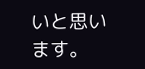いと思います。